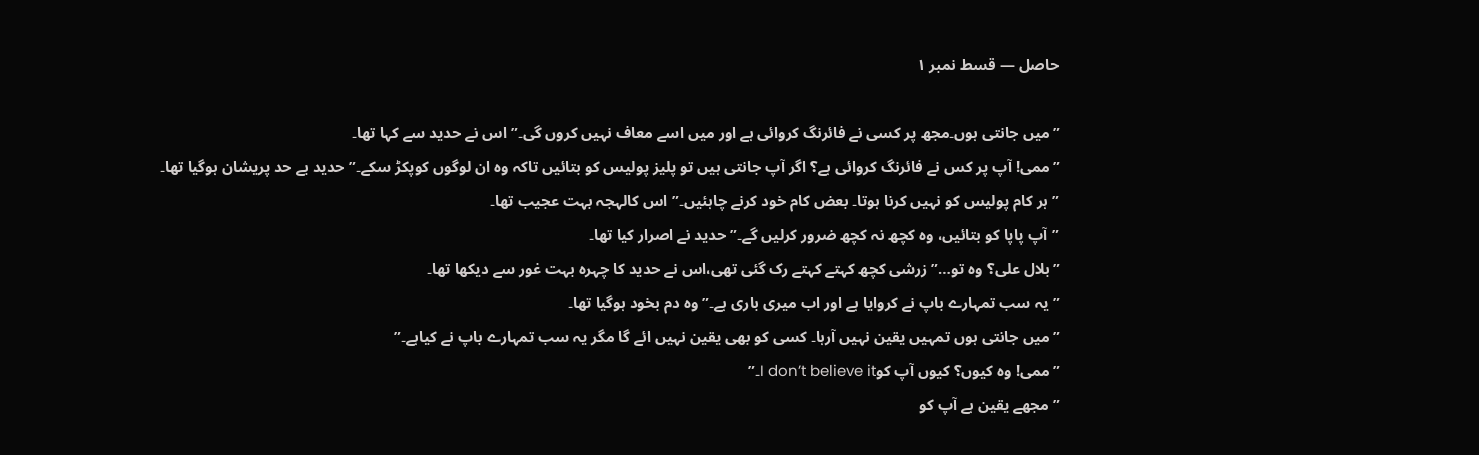حاصل — قسط نمبر ۱

”میں جانتی ہوں۔مجھ پر کسی نے فائرنگ کروائی ہے اور میں اسے معاف نہیں کروں گی۔” اس نے حدید سے کہا تھا۔
”ممی! آپ پر کس نے فائرنگ کروائی ہے؟ اگر آپ جانتی ہیں تو پلیز پولیس کو بتائیں تاکہ وہ ان لوگوں کوپکڑ سکے۔” حدید بے حد پریشان ہوگیا تھا۔
”ہر کام پولیس کو نہیں کرنا ہوتا۔ بعض کام خود کرنے چاہئیں۔”اس کالہجہ بہت عجیب تھا۔
”آپ پاپا کو بتائیں، وہ کچھ نہ کچھ ضرور کرلیں گے۔”حدید نے اصرار کیا تھا۔
”بلال علی؟ وہ تو…” زرشی کچھ کہتے کہتے رک گئی تھی،اس نے حدید کا چہرہ بہت غور سے دیکھا تھا۔
”یہ سب تمہارے باپ نے کروایا ہے اور اب میری باری ہے۔” وہ دم بخود ہوگیا تھا۔
”میں جانتی ہوں تمہیں یقین نہیں آرہا۔ کسی کو بھی یقین نہیں ائے گا مگر یہ سب تمہارے باپ نے کیاہے۔”
”ممی! وہ کیوں؟ کیوں آپ کوI don’t believe it۔”
”مجھے یقین ہے آپ کو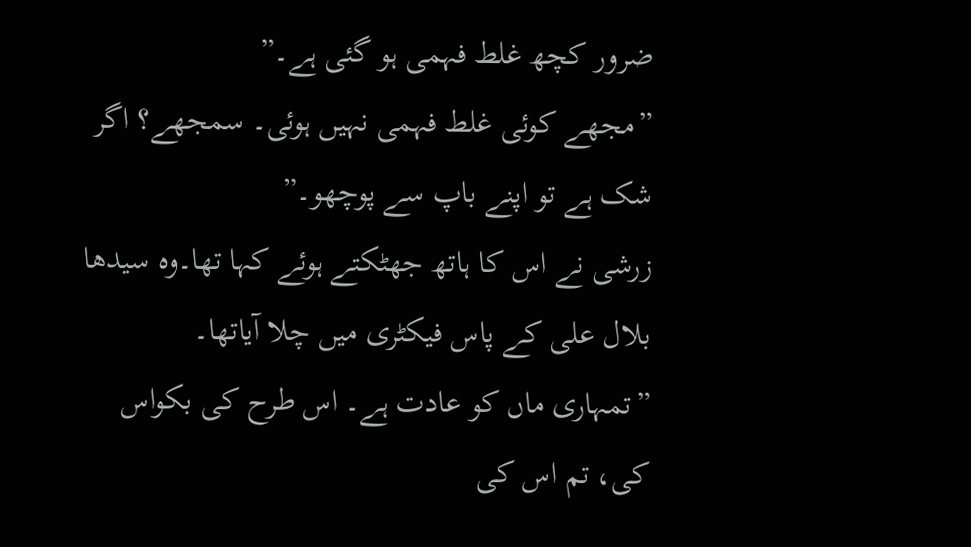ضرور کچھ غلط فہمی ہو گئی ہے۔”
”مجھے کوئی غلط فہمی نہیں ہوئی۔ سمجھے؟ اگر شک ہے تو اپنے باپ سے پوچھو۔”
زرشی نے اس کا ہاتھ جھٹکتے ہوئے کہا تھا۔وہ سیدھا بلال علی کے پاس فیکٹری میں چلا آیاتھا۔
”تمہاری ماں کو عادت ہے۔ اس طرح کی بکواس کی، تم اس کی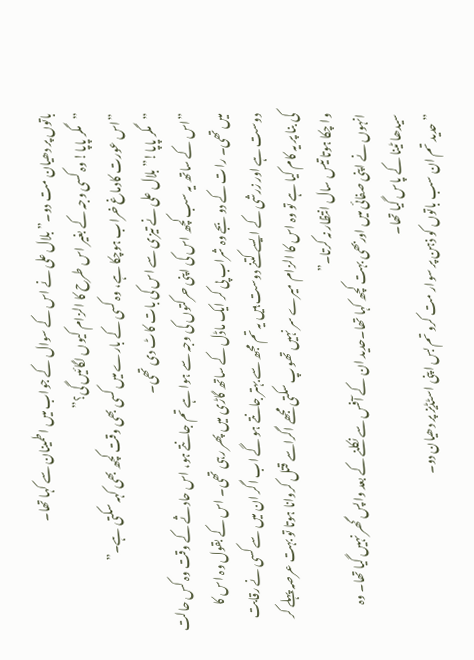باتوں پر دھیان مت دو۔” بلال علی نے اس کے سوال کے جواب میں اطمینان سے کہا تھا۔
”مگر پاپا! وہ کسی وجہ کے بغیر اس طرح کا الزام کیوں لگائیں گی؟”
”اس عورت کادماغ خراب ہوچکا ہے، وہ کسی کے بارے میں کسی بھی وقت کچھ بھی کہہ سکتی ہے۔”
”مگر پاپا!” بلال علی نے تیزی سے اس کی بات کاٹ دی تھی۔
”اس کے ساتھ یہ سب کچھ اس کی اپنی حرکتوں کی وجہ سے ہوا ہے تم جانتے ہو، اس حادثے کے وقت وہ کس حالت میں تھی۔ رات کے دو بجے وہ شراب پی کر ایک ماڈل کے ساتھ گاڑی میں پھر رہی تھی۔ اس کے بقول وہ اس کا دوست ہے اور زرشی کے ایسے کتنے دوست ہیں یہ تم مجھ سے بہتر جانتے ہو گے اب اگر ان میں سے کسی نے رقابت کی بنا پر یہ کام کیا ہے تو وہ اس کا الزام میرے سر نہیں تھوپ سکتی مجھے اگراسے قتل کروانا ہوتا تو بہت عرصہ پہلے کر وا چکا ہوتا تیس سال انتظار نہ کرتا۔”
انہوں نے اپنی صفائی میں اوربھی بہت کچھ کہا تھا۔حدید ان کے آفس سے نکلنے کے بعد واپس گھر نہیں گیا تھا۔ وہ سیدھا ٹینا کے پاس گیا تھا۔
”حدید تم ان سب باتوں کو ذہن پر سوار مت کرو تم بس اپنی اسٹڈیز پر دھیان دو۔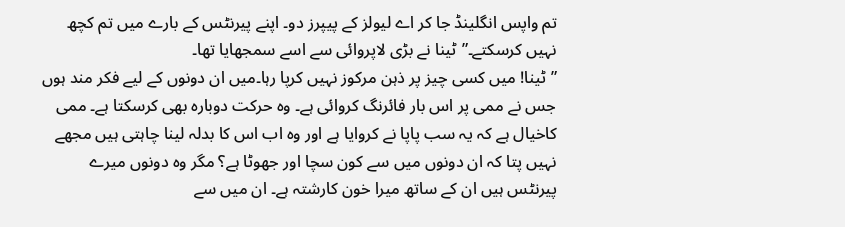تم واپس انگلینڈ جا کر اے لیولز کے پیپرز دو۔ اپنے پیرنٹس کے بارے میں تم کچھ نہیں کرسکتے۔”ٹینا نے بڑی لاپروائی سے اسے سمجھایا تھا۔
”ٹینا! میں کسی چیز پر ذہن مرکوز نہیں کرپا رہا۔میں ان دونوں کے لیے فکر مند ہوں جس نے ممی پر اس بار فائرنگ کروائی ہے۔ وہ حرکت دوبارہ بھی کرسکتا ہے۔ ممی کاخیال ہے کہ یہ سب پاپا نے کروایا ہے اور وہ اب اس کا بدلہ لینا چاہتی ہیں مجھے نہیں پتا کہ ان دونوں میں سے کون سچا اور جھوٹا ہے؟ مگر وہ دونوں میرے پیرنٹس ہیں ان کے ساتھ میرا خون کارشتہ ہے۔ ان میں سے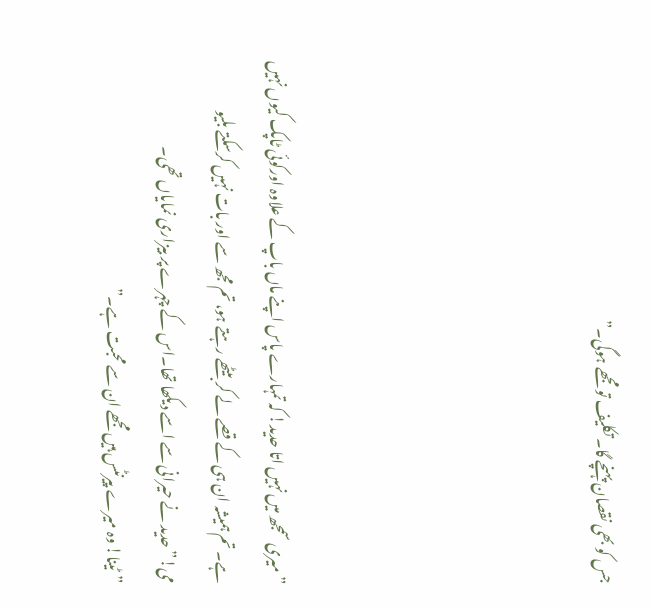جس کو بھی نقصان پہنچے گا۔ تکلیف تو مجھے ہوگی۔”





”میری سمجھ میں نہیں اتا حدید! کہ تمہارے پاس اپنے ماں باپ کے علاوہ اورکوئی ٹاپک کیوں نہیں ہے۔ تم ہمیشہ ان ہی کے قصے لے کر بیٹھے رہتے ہو، تم مجھ سے اور بات نہیں کرسکتے بلیو می!”حدید نے حیرانی سے اسے دیکھا تھا۔اس کے چہرے پر بیزاری نمایاں تھی۔
”ٹینا! وہ میرے پیرنٹس ہیں مجھے ان سے محبت ہے۔”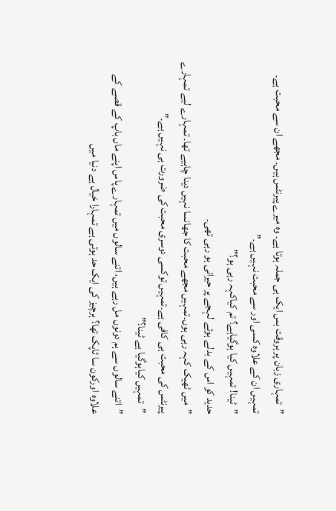”تمہاری زبان پر ہروقت بس ایک ہی جملہ ہوتا ہے۔ وہ میرے پیرنٹس ہیں۔ مجھے ان سے محبت ہے۔ تمہیں ان کے علاوہ کسی اور سے محبت نہیں ہے۔”
”ٹینا! تمہیں کیا ہوگیاہے؟ تم کیاکہہ رہی ہو؟”
حدید کو اس کے بدلے ہوئے لہجے پر حیرانی ہو رہی تھی۔
”میں ٹھیک کہہ رہی ہوں۔تمہیں مجھے محبت کا جھانسا نہیں دینا چاہیے تھا۔ تمہارے لیے تمہارے پیرنٹس کی محبت ہی کافی ہے۔تمہیں توکسی دوسری محبت کی ضرورت ہی نہیں ہے۔”
”تمہیں کیاہوگیا ہے ٹینا؟”
”اتنے سالوں سے ہم دونوں مل رہے ہیں، اتنے سالوں میں تمہارے پاس اپنے ماں باپ کے قصے کے علاوہ اورکون سا ٹاپک تھا؟ ہرچیز کی ایک حد ہوتی ہے تمہارا خیال ہے دنیا میں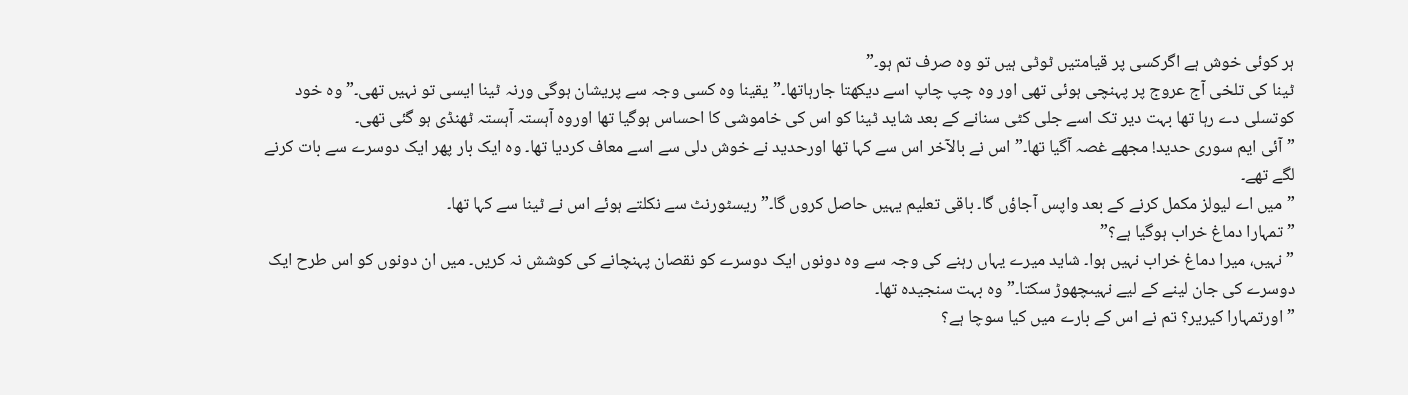ہر کوئی خوش ہے اگرکسی پر قیامتیں ٹوٹی ہیں تو وہ صرف تم ہو۔”
ٹینا کی تلخی آج عروج پر پہنچی ہوئی تھی اور وہ چپ چاپ اسے دیکھتا جارہاتھا۔”یقینا وہ کسی وجہ سے پریشان ہوگی ورنہ ٹینا ایسی تو نہیں تھی۔” وہ خود کوتسلی دے رہا تھا بہت دیر تک اسے جلی کٹی سنانے کے بعد شاید ٹینا کو اس کی خاموشی کا احساس ہوگیا تھا اوروہ آہستہ آہستہ ٹھنڈی ہو گئی تھی۔
”آئی ایم سوری حدید! مجھے غصہ آگیا تھا۔” اس نے بالآخر اس سے کہا تھا اورحدید نے خوش دلی سے اسے معاف کردیا تھا۔ وہ ایک بار پھر ایک دوسرے سے بات کرنے لگے تھے۔
”میں اے لیولز مکمل کرنے کے بعد واپس آجاؤں گا۔ باقی تعلیم یہیں حاصل کروں گا۔”ریسٹورنٹ سے نکلتے ہوئے اس نے ٹینا سے کہا تھا۔
”تمہارا دماغ خراب ہوگیا ہے؟”
”نہیں، میرا دماغ خراب نہیں ہوا۔ شاید میرے یہاں رہنے کی وجہ سے وہ دونوں ایک دوسرے کو نقصان پہنچانے کی کوشش نہ کریں۔ میں ان دونوں کو اس طرح ایک دوسرے کی جان لینے کے لیے نہیںچھوڑ سکتا۔” وہ بہت سنجیدہ تھا۔
”اورتمہارا کیریر؟ تم نے اس کے بارے میں کیا سوچا ہے؟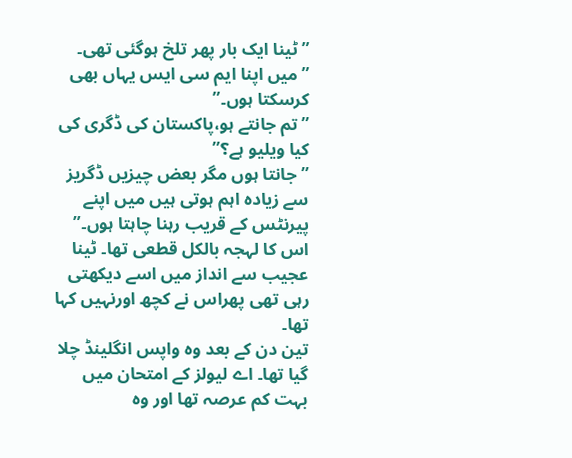”ٹینا ایک بار پھر تلخ ہوگئی تھی۔
”میں اپنا ایم سی ایس یہاں بھی کرسکتا ہوں۔”
”تم جانتے ہو،پاکستان کی ڈگری کی کیا ویلیو ہے؟”
”جانتا ہوں مگر بعض چیزیں ڈگریز سے زیادہ اہم ہوتی ہیں میں اپنے پیرنٹس کے قریب رہنا چاہتا ہوں۔”
اس کا لہجہ بالکل قطعی تھا۔ ٹینا عجیب سے انداز میں اسے دیکھتی رہی تھی پھراس نے کچھ اورنہیں کہا تھا۔
تین دن کے بعد وہ واپس انگلینڈ چلا گیا تھا۔ اے لیولز کے امتحان میں بہت کم عرصہ تھا اور وہ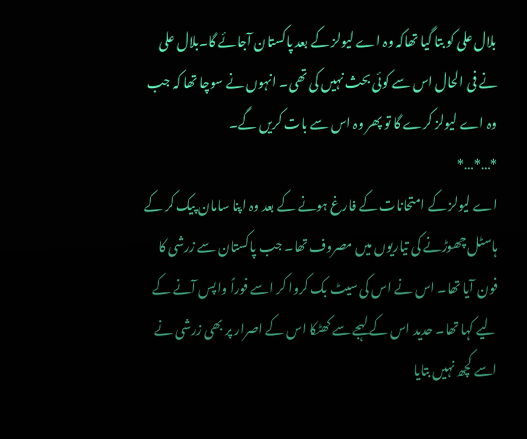بلال علی کو بتا گیا تھاکہ وہ اے لیولز کے بعد پاکستان آجائے گا۔بلال علی نے فی الحال اس سے کوئی بحث نہیں کی تھی۔ انہوں نے سوچا تھا کہ جب وہ اے لیولز کرے گا تو پھر وہ اس سے بات کریں گے۔
*…*…*
اے لیولز کے امتحانات کے فارغ ہونے کے بعد وہ اپنا سامان پیک کر کے ہاسٹل چھوڑنے کی تیاریوں میں مصروف تھا۔ جب پاکستان سے زرشی کا فون آیا تھا۔ اس نے اس کی سیٹ بک کروا کر اسے فوراً واپس آنے کے لیے کہا تھا۔ حدید اس کے لہجے سے کھٹکا اس کے اصرار پر بھی زرشی نے اسے کچھ نہیں بتایا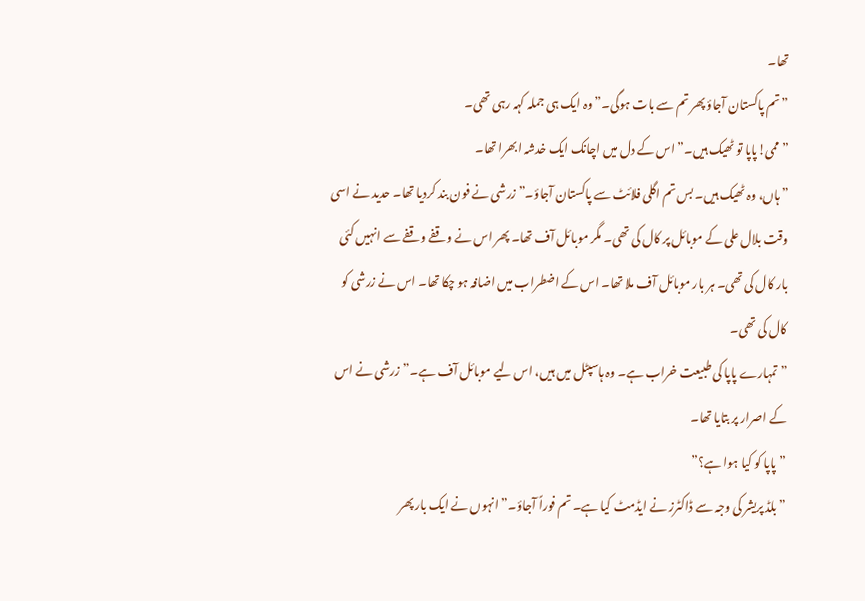تھا۔
”تم پاکستان آجاؤ پھر تم سے بات ہوگی۔” وہ ایک ہی جملہ کہہ رہی تھی۔
”ممی!پاپا تو ٹھیک ہیں۔” اس کے دل میں اچانک ایک خدشہ ابھرا تھا۔
”ہاں، وہ ٹھیک ہیں۔ بس تم اگلی فلائٹ سے پاکستان آجاؤ۔” زرشی نے فون بند کردیا تھا۔ حدید نے اسی وقت بلال علی کے موبائل پر کال کی تھی۔ مگر موبائل آف تھا۔ پھر اس نے وقفے وقفے سے انہیں کئی بار کال کی تھی۔ ہر بار موبائل آف ملا تھا۔ اس کے اضطراب میں اضافہ ہو چکا تھا۔ اس نے زرشی کو کال کی تھی۔
”تمہارے پاپا کی طبیعت خراب ہے۔ وہ ہاسپٹل میں ہیں، اس لیے موبائل آف ہے۔”زرشی نے اس کے اصرار پر بتایا تھا۔
”پاپا کو کیا ہوا ہے؟”
” بلڈ پریشر کی وجہ سے ڈاکٹرز نے ایڈمٹ کیا ہے۔ تم فوراً آجاؤ۔” انہوں نے ایک بار پھر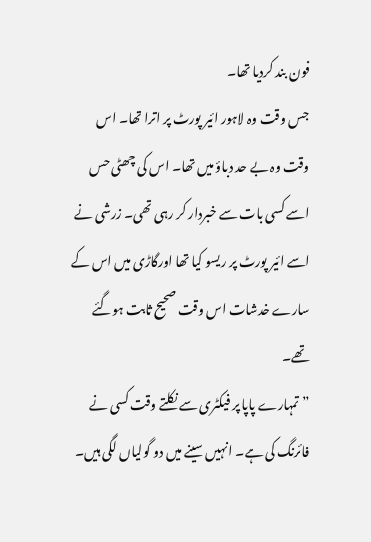فون بند کردیا تھا۔
جس وقت وہ لاہور ائیر پورٹ پر اترا تھا۔ اس وقت وہ بے حد دباؤ میں تھا۔ اس کی چھٹی حس اسے کسی بات سے خبردار کر رہی تھی۔ زرشی نے اسے ائیر پورٹ پر ریسو کیا تھا اورگاڑی میں اس کے سارے خدشات اس وقت صحیح ثابت ہوگئے تھے۔
”تمہارے پاپا پر فیکٹری سے نکلتے وقت کسی نے فائرنگ کی ہے۔ انہیں سینے میں دو گولیاں لگی ہیں۔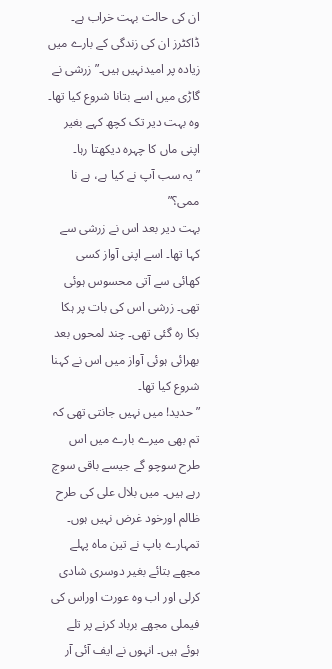ان کی حالت بہت خراب ہے۔ ڈاکٹرز ان کی زندگی کے بارے میں زیادہ پر امیدنہیں ہیں۔” زرشی نے گاڑی میں اسے بتانا شروع کیا تھا۔ وہ بہت دیر تک کچھ کہے بغیر اپنی ماں کا چہرہ دیکھتا رہا۔
”یہ سب آپ نے کیا ہے، ہے نا ممی؟”
بہت دیر بعد اس نے زرشی سے کہا تھا۔ اسے اپنی آواز کسی کھائی سے آتی محسوس ہوئی تھی۔ زرشی اس کی بات پر ہکا بکا رہ گئی تھی۔ چند لمحوں بعد بھرائی ہوئی آواز میں اس نے کہنا شروع کیا تھا۔
”حدید! میں نہیں جانتی تھی کہ تم بھی میرے بارے میں اس طرح سوچو گے جیسے باقی سوچ رہے ہیں۔ میں بلال علی کی طرح ظالم اورخود غرض نہیں ہوں۔ تمہارے باپ نے تین ماہ پہلے مجھے بتائے بغیر دوسری شادی کرلی اور اب وہ عورت اوراس کی فیملی مجھے برباد کرنے پر تلے ہوئے ہیں۔ انہوں نے ایف آئی آر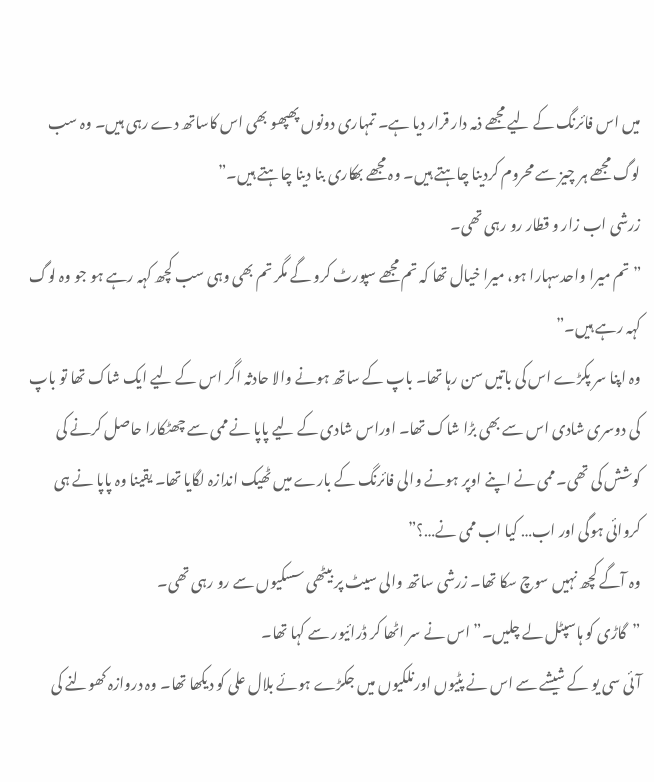میں اس فائرنگ کے لیے مجھے ذمہ دار قرار دیا ہے۔ تمہاری دونوں پھپھو بھی اس کاساتھ دے رہی ہیں۔ وہ سب لوگ مجھے ہر چیز سے محروم کردینا چاہتے ہیں۔ وہ مجھے بھکاری بنا دینا چاہتے ہیں۔”
زرشی اب زار و قطار رو رہی تھی۔
”تم میرا واحدسہارا ہو، میرا خیال تھا کہ تم مجھے سپورٹ کرو گے مگر تم بھی وہی سب کچھ کہہ رہے ہو جو وہ لوگ کہہ رہے ہیں۔”
وہ اپنا سر پکڑے اس کی باتیں سن رہا تھا۔ باپ کے ساتھ ہونے والا حادثہ اگر اس کے لیے ایک شاک تھا تو باپ کی دوسری شادی اس سے بھی بڑا شاک تھا۔ اوراس شادی کے لیے پاپا نے ممی سے چھٹکارا حاصل کرنے کی کوشش کی تھی۔ ممی نے اپنے اوپر ہونے والی فائرنگ کے بارے میں ٹھیک اندازہ لگایا تھا۔ یقینا وہ پاپا نے ہی کروائی ہوگی اور اب… کیا اب ممی نے…؟”
وہ آگے کچھ نہیں سوچ سکا تھا۔ زرشی ساتھ والی سیٹ پر بیٹھی سسکیوں سے رو رہی تھی۔
”گاڑی کو ہاسپٹل لے چلیں۔” اس نے سر اٹھا کر ڈرائیور سے کہا تھا۔
آئی سی یو کے شیشے سے اس نے پٹیوں اورنلکیوں میں جکڑے ہوئے بلال علی کو دیکھا تھا۔ وہ دروازہ کھولنے کی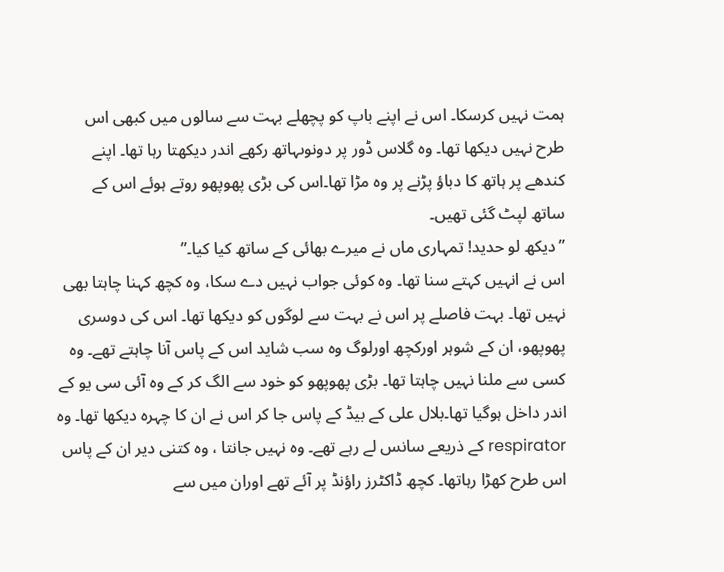ہمت نہیں کرسکا۔ اس نے اپنے باپ کو پچھلے بہت سے سالوں میں کبھی اس طرح نہیں دیکھا تھا۔ وہ گلاس ڈور پر دونوںہاتھ رکھے اندر دیکھتا رہا تھا۔ اپنے کندھے پر ہاتھ کا دباؤ پڑنے پر وہ مڑا تھا۔اس کی بڑی پھوپھو روتے ہوئے اس کے ساتھ لپٹ گئی تھیں۔
”دیکھ لو حدید! تمہاری ماں نے میرے بھائی کے ساتھ کیا کیا۔”
اس نے انہیں کہتے سنا تھا۔ وہ کوئی جواب نہیں دے سکا، وہ کچھ کہنا چاہتا بھی نہیں تھا۔ بہت فاصلے پر اس نے بہت سے لوگوں کو دیکھا تھا۔ اس کی دوسری پھوپھو، ان کے شوہر اورکچھ اورلوگ وہ سب شاید اس کے پاس آنا چاہتے تھے۔ وہ کسی سے ملنا نہیں چاہتا تھا۔ بڑی پھوپھو کو خود سے الگ کر کے وہ آئی سی یو کے اندر داخل ہوگیا تھا۔بلال علی کے بیڈ کے پاس جا کر اس نے ان کا چہرہ دیکھا تھا۔ وہ respirator کے ذریعے سانس لے رہے تھے۔ وہ نہیں جانتا ، وہ کتنی دیر ان کے پاس اس طرح کھڑا رہاتھا۔ کچھ ڈاکٹرز راؤنڈ پر آئے تھے اوران میں سے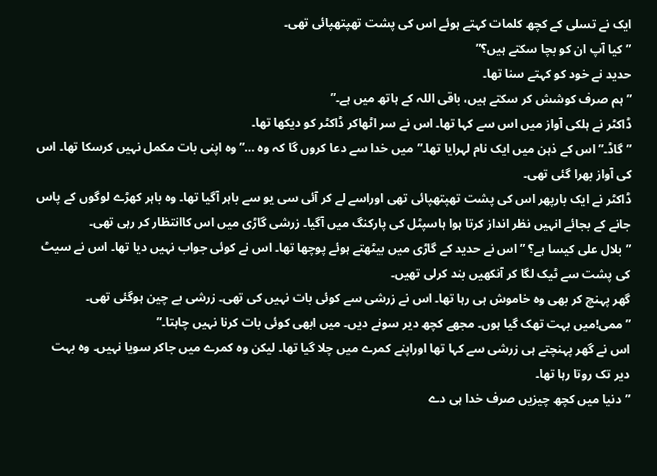ایک نے تسلی کے کچھ کلمات کہتے ہوئے اس کی پشت تھپتھپائی تھی۔
”کیا آپ ان کو بچا سکتے ہیں؟”
حدید نے خود کو کہتے سنا تھا۔
”ہم صرف کوشش کر سکتے ہیں، باقی اللہ کے ہاتھ میں ہے۔”
ڈاکٹر نے ہلکی آواز میں اس سے کہا تھا۔ اس نے سر اٹھاکر ڈاکٹر کو دیکھا تھا۔
”گاڈ۔” اس کے ذہن میں ایک نام لہرایا تھا۔”میں خدا سے دعا کروں گا کہ وہ …” وہ اپنی بات مکمل نہیں کرسکا تھا۔ اس کی آواز بھرا گئی تھی۔
ڈاکٹر نے ایک بارپھر اس کی پشت تھپتھپائی تھی اوراسے لے کر آئی سی یو سے باہر آگیا تھا۔ وہ باہر کھڑے لوگوں کے پاس جانے کے بجائے انہیں نظر انداز کرتا ہوا ہاسپٹل کی پارکنگ میں آگیا۔ زرشی گاڑی میں اس کاانتظار کر رہی تھی۔
”بلال علی کیسا ہے؟ ”اس نے حدید کے گاڑی میں بیٹھتے ہوئے پوچھا تھا۔ اس نے کوئی جواب نہیں دیا تھا۔ اس نے سیٹ کی پشت سے ٹیک لگا کر آنکھیں بند کرلی تھیں۔
گھر پہنچ کر بھی وہ خاموش ہی رہا تھا۔ اس نے زرشی سے کوئی بات نہیں کی تھی۔ زرشی بے چین ہوگئی تھی۔
”ممی!میں بہت تھک گیا ہوں۔ مجھے کچھ دیر سونے دیں۔ میں ابھی کوئی بات کرنا نہیں چاہتا۔”
اس نے گھر پہنچتے ہی زرشی سے کہا تھا اوراپنے کمرے میں چلا گیا تھا۔ لیکن وہ کمرے میں جاکر سویا نہیں۔ وہ بہت دیر تک روتا رہا تھا۔
”دنیا میں کچھ چیزیں صرف خدا ہی دے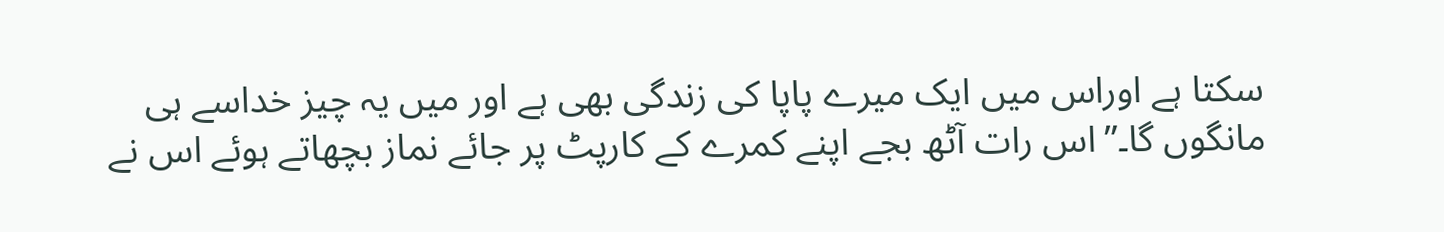سکتا ہے اوراس میں ایک میرے پاپا کی زندگی بھی ہے اور میں یہ چیز خداسے ہی مانگوں گا۔”اس رات آٹھ بجے اپنے کمرے کے کارپٹ پر جائے نماز بچھاتے ہوئے اس نے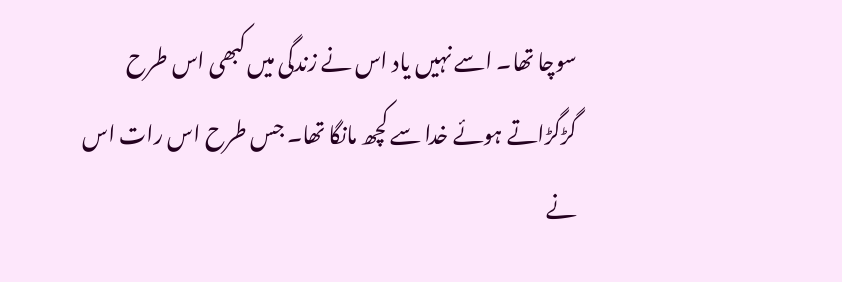سوچا تھا۔ اسے نہیں یاد اس نے زندگی میں کبھی اس طرح گڑگڑاتے ہوئے خدا سے کچھ مانگا تھا۔ جس طرح اس رات اس نے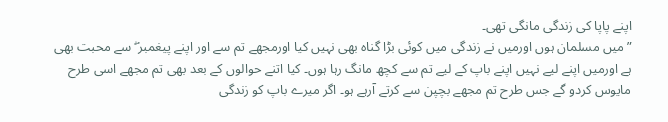اپنے پاپا کی زندگی مانگی تھی۔
”میں مسلمان ہوں اورمیں نے زندگی میں کوئی بڑا گناہ بھی نہیں کیا اورمجھے تم سے اور اپنے پیغمبر ۖ سے محبت بھی ہے اورمیں اپنے لیے نہیں اپنے باپ کے لیے تم سے کچھ مانگ رہا ہوں۔ کیا اتنے حوالوں کے بعد بھی تم مجھے اسی طرح مایوس کردو گے جس طرح تم مجھے بچپن سے کرتے آرہے ہو۔ اگر میرے باپ کو زندگی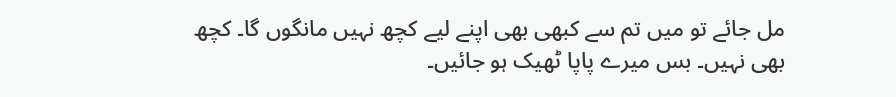مل جائے تو میں تم سے کبھی بھی اپنے لیے کچھ نہیں مانگوں گا۔ کچھ بھی نہیں۔ بس میرے پاپا ٹھیک ہو جائیں۔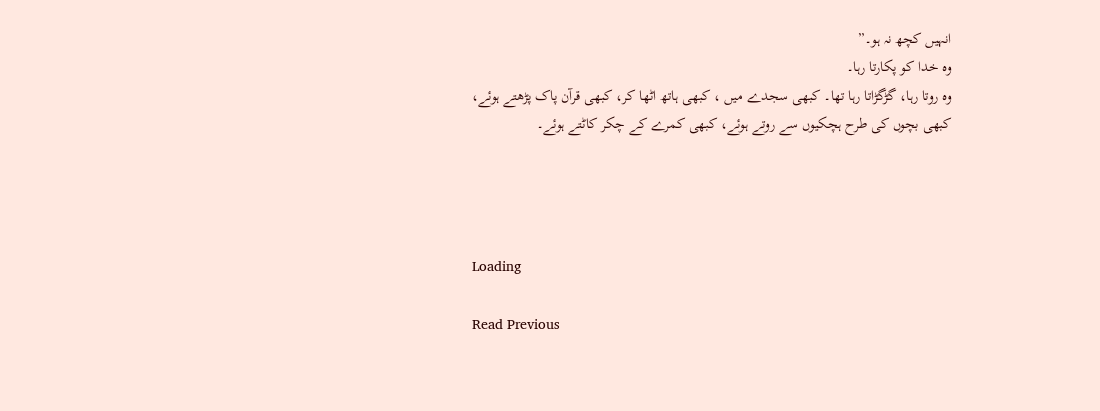انہیں کچھ نہ ہو۔”
وہ خدا کو پکارتا رہا۔
وہ روتا رہا، گڑگڑاتا رہا تھا۔ کبھی سجدے میں ، کبھی ہاتھ اٹھا کر، کبھی قرآن پاک پڑھتے ہوئے، کبھی بچوں کی طرح ہچکیوں سے روتے ہوئے، کبھی کمرے کے چکر کاٹتے ہوئے۔




Loading

Read Previous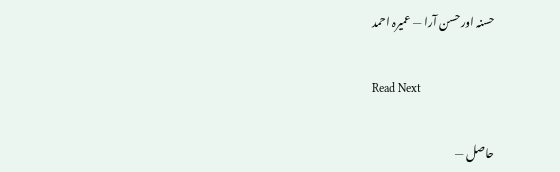حسنہ اور حسن آرا — عمیرہ احمد

Read Next

حاصل —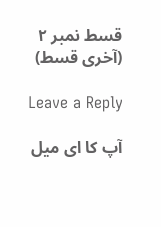قسط نمبر ۲ (آخری قسط)

Leave a Reply

آپ کا ای میل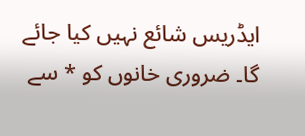ایڈریس شائع نہیں کیا جائے گا۔ ضروری خانوں کو * سے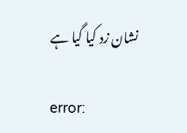نشان زد کیا گیا ہے

error: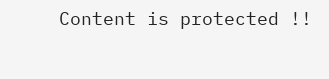Content is protected !!